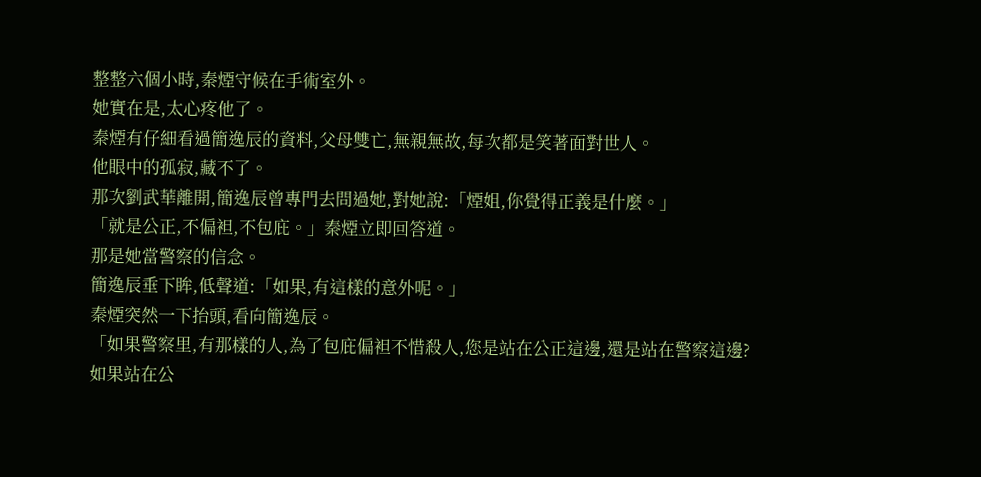整整六個小時,秦煙守候在手術室外。
她實在是,太心疼他了。
秦煙有仔細看過簡逸辰的資料,父母雙亡,無親無故,每次都是笑著面對世人。
他眼中的孤寂,藏不了。
那次劉武華離開,簡逸辰曾專門去問過她,對她說:「煙姐,你覺得正義是什麼。」
「就是公正,不偏袒,不包庇。」秦煙立即回答道。
那是她當警察的信念。
簡逸辰垂下眸,低聲道:「如果,有這樣的意外呢。」
秦煙突然一下抬頭,看向簡逸辰。
「如果警察里,有那樣的人,為了包庇偏袒不惜殺人,您是站在公正這邊,還是站在警察這邊?如果站在公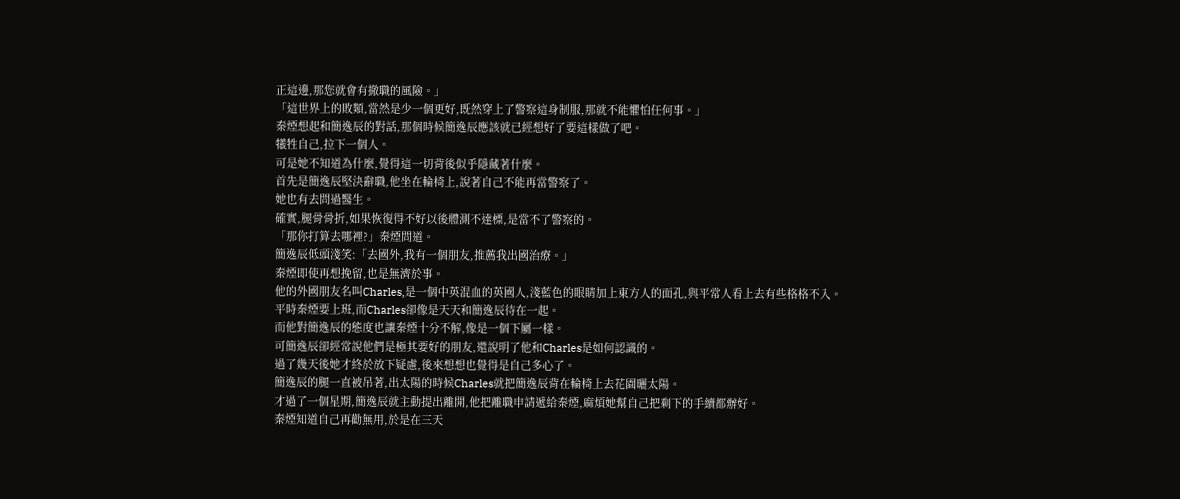正這邊,那您就會有撤職的風險。」
「這世界上的敗類,當然是少一個更好,既然穿上了警察這身制服,那就不能懼怕任何事。」
秦煙想起和簡逸辰的對話,那個時候簡逸辰應該就已經想好了要這樣做了吧。
犧牲自己,拉下一個人。
可是她不知道為什麼,覺得這一切背後似乎隱藏著什麼。
首先是簡逸辰堅決辭職,他坐在輪椅上,說著自己不能再當警察了。
她也有去問過醫生。
確實,腿骨骨折,如果恢復得不好以後體測不達標,是當不了警察的。
「那你打算去哪裡?」秦煙問道。
簡逸辰低頭淺笑:「去國外,我有一個朋友,推薦我出國治療。」
秦煙即使再想挽留,也是無濟於事。
他的外國朋友名叫Charles,是一個中英混血的英國人,淺藍色的眼睛加上東方人的面孔,與平常人看上去有些格格不入。
平時秦煙要上班,而Charles卻像是天天和簡逸辰待在一起。
而他對簡逸辰的態度也讓秦煙十分不解,像是一個下屬一樣。
可簡逸辰卻經常說他們是極其要好的朋友,還說明了他和Charles是如何認識的。
過了幾天後她才終於放下疑慮,後來想想也覺得是自己多心了。
簡逸辰的腿一直被吊著,出太陽的時候Charles就把簡逸辰背在輪椅上去花園曬太陽。
才過了一個星期,簡逸辰就主動提出離開,他把離職申請遞給秦煙,麻煩她幫自己把剩下的手續都辦好。
秦煙知道自己再勸無用,於是在三天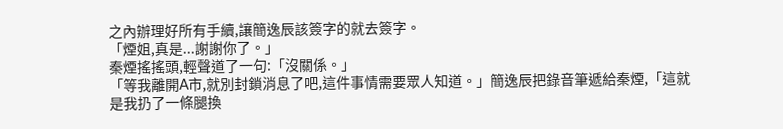之內辦理好所有手續,讓簡逸辰該簽字的就去簽字。
「煙姐,真是...謝謝你了。」
秦煙搖搖頭,輕聲道了一句:「沒關係。」
「等我離開A市,就別封鎖消息了吧,這件事情需要眾人知道。」簡逸辰把錄音筆遞給秦煙,「這就是我扔了一條腿換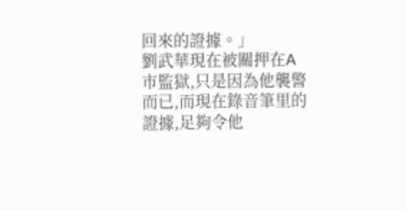回來的證據。」
劉武華現在被關押在A市監獄,只是因為他襲警而已,而現在錄音筆里的證據,足夠令他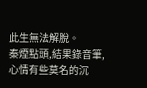此生無法解脫。
秦煙點頭,結果錄音筆,心情有些莫名的沉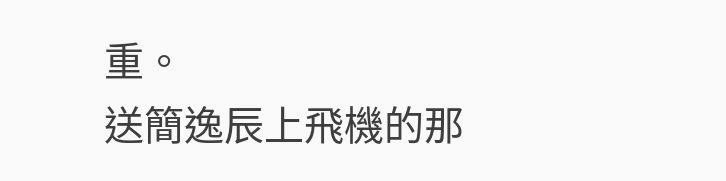重。
送簡逸辰上飛機的那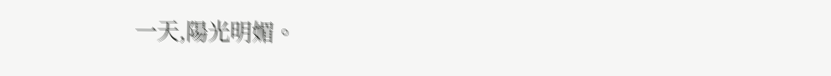一天,陽光明媚。